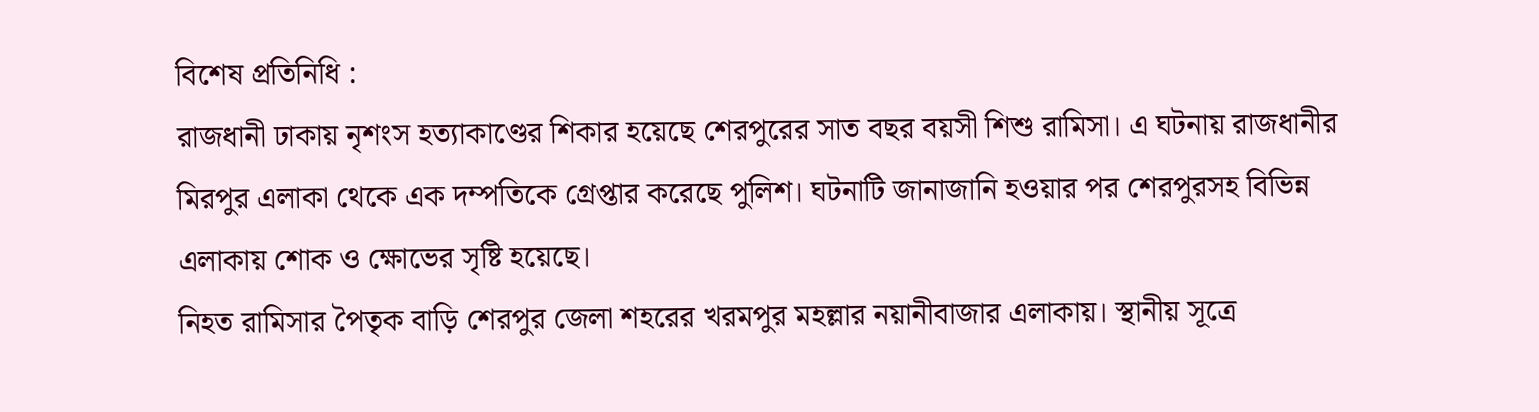বিশেষ প্রতিনিধি :
রাজধানী ঢাকায় নৃশংস হত্যাকাণ্ডের শিকার হয়েছে শেরপুরের সাত বছর বয়সী শিশু রামিসা। এ ঘটনায় রাজধানীর মিরপুর এলাকা থেকে এক দম্পতিকে গ্রেপ্তার করেছে পুলিশ। ঘটনাটি জানাজানি হওয়ার পর শেরপুরসহ বিভিন্ন এলাকায় শোক ও ক্ষোভের সৃষ্টি হয়েছে।
নিহত রামিসার পৈতৃক বাড়ি শেরপুর জেলা শহরের খরমপুর মহল্লার নয়ানীবাজার এলাকায়। স্থানীয় সূত্রে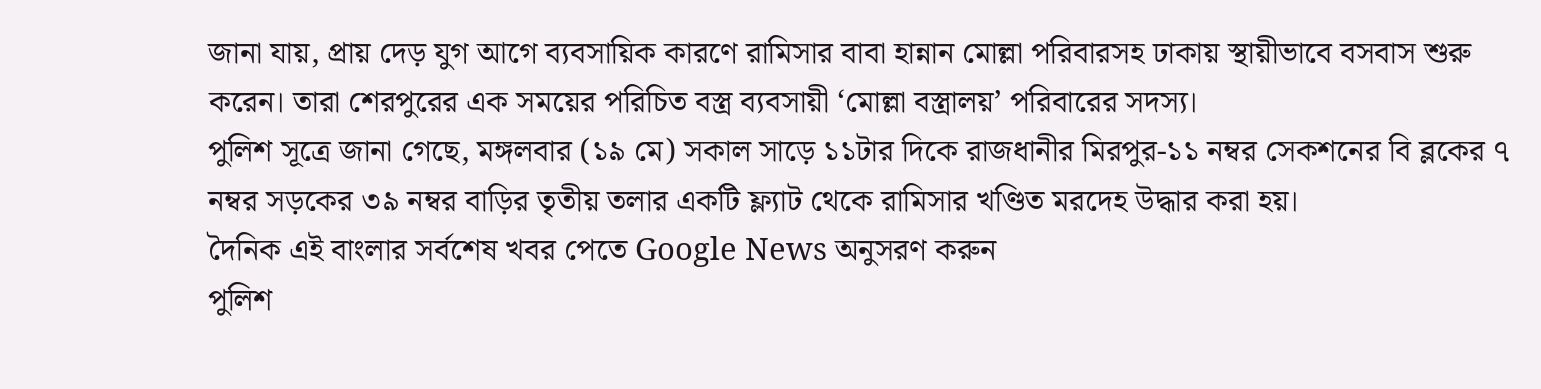জানা যায়, প্রায় দেড় যুগ আগে ব্যবসায়িক কারণে রামিসার বাবা হান্নান মোল্লা পরিবারসহ ঢাকায় স্থায়ীভাবে বসবাস শুরু করেন। তারা শেরপুরের এক সময়ের পরিচিত বস্ত্র ব্যবসায়ী ‘মোল্লা বস্ত্রালয়’ পরিবারের সদস্য।
পুলিশ সূত্রে জানা গেছে, মঙ্গলবার (১৯ মে) সকাল সাড়ে ১১টার দিকে রাজধানীর মিরপুর-১১ নম্বর সেকশনের বি ব্লকের ৭ নম্বর সড়কের ৩৯ নম্বর বাড়ির তৃতীয় তলার একটি ফ্ল্যাট থেকে রামিসার খণ্ডিত মরদেহ উদ্ধার করা হয়।
দৈনিক এই বাংলার সর্বশেষ খবর পেতে Google News অনুসরণ করুন
পুলিশ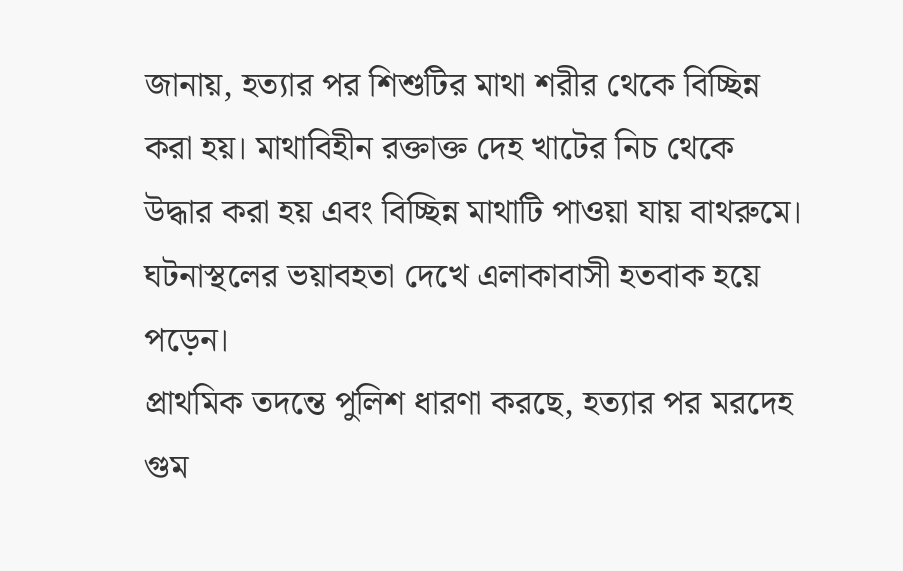জানায়, হত্যার পর শিশুটির মাথা শরীর থেকে বিচ্ছিন্ন করা হয়। মাথাবিহীন রক্তাক্ত দেহ খাটের নিচ থেকে উদ্ধার করা হয় এবং বিচ্ছিন্ন মাথাটি পাওয়া যায় বাথরুমে। ঘটনাস্থলের ভয়াবহতা দেখে এলাকাবাসী হতবাক হয়ে পড়েন।
প্রাথমিক তদন্তে পুলিশ ধারণা করছে, হত্যার পর মরদেহ গুম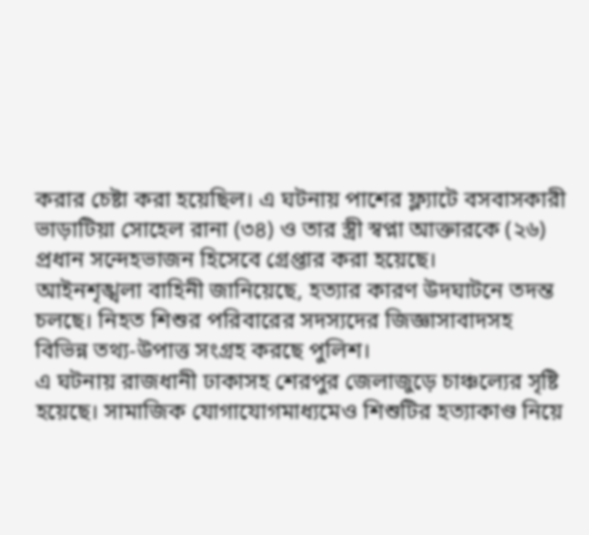করার চেষ্টা করা হয়েছিল। এ ঘটনায় পাশের ফ্ল্যাটে বসবাসকারী ভাড়াটিয়া সোহেল রানা (৩৪) ও তার স্ত্রী স্বপ্না আক্তারকে (২৬) প্রধান সন্দেহভাজন হিসেবে গ্রেপ্তার করা হয়েছে।
আইনশৃঙ্খলা বাহিনী জানিয়েছে, হত্যার কারণ উদঘাটনে তদন্ত চলছে। নিহত শিশুর পরিবারের সদস্যদের জিজ্ঞাসাবাদসহ বিভিন্ন তথ্য-উপাত্ত সংগ্রহ করছে পুলিশ।
এ ঘটনায় রাজধানী ঢাকাসহ শেরপুর জেলাজুড়ে চাঞ্চল্যের সৃষ্টি হয়েছে। সামাজিক যোগাযোগমাধ্যমেও শিশুটির হত্যাকাণ্ড নিয়ে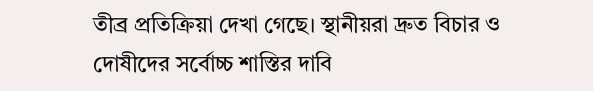তীব্র প্রতিক্রিয়া দেখা গেছে। স্থানীয়রা দ্রুত বিচার ও দোষীদের সর্বোচ্চ শাস্তির দাবি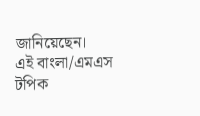জানিয়েছেন।
এই বাংলা/এমএস
টপিক